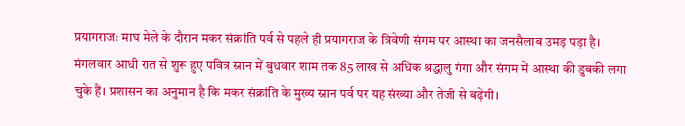प्रयागराजः माघ मेले के दौरान मकर संक्रांति पर्व से पहले ही प्रयागराज के त्रिवेणी संगम पर आस्था का जनसैलाब उमड़ पड़ा है। मंगलवार आधी रात से शुरू हुए पवित्र स्नान में बुधवार शाम तक 85 लाख से अधिक श्रद्धालु गंगा और संगम में आस्था की डुबकी लगा चुके हैं। प्रशासन का अनुमान है कि मकर संक्रांति के मुख्य स्नान पर्व पर यह संख्या और तेजी से बढ़ेगी।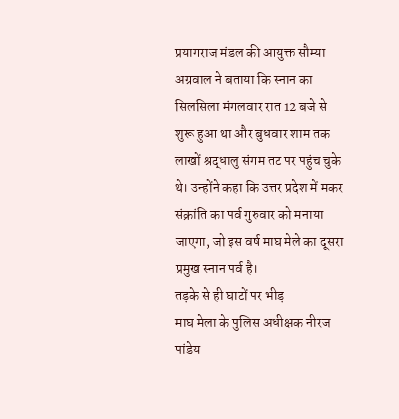प्रयागराज मंडल की आयुक्त सौम्या अग्रवाल ने बताया कि स्नान का सिलसिला मंगलवार रात 12 बजे से शुरू हुआ था और बुधवार शाम तक लाखों श्रद्धालु संगम तट पर पहुंच चुके थे। उन्होंने कहा कि उत्तर प्रदेश में मकर संक्रांति का पर्व गुरुवार को मनाया जाएगा, जो इस वर्ष माघ मेले का दूसरा प्रमुख स्नान पर्व है।
तड़के से ही घाटों पर भीड़
माघ मेला के पुलिस अधीक्षक नीरज पांडेय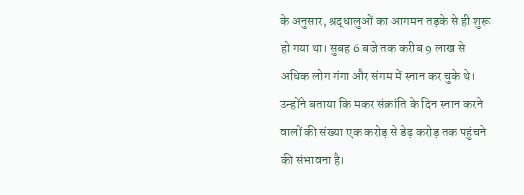के अनुसार, श्रद्धालुओं का आगमन तड़के से ही शुरू हो गया था। सुबह 6 बजे तक करीब 9 लाख से अधिक लोग गंगा और संगम में स्नान कर चुके थे। उन्होंने बताया कि मकर संक्रांति के दिन स्नान करने वालों की संख्या एक करोड़ से डेढ़ करोड़ तक पहुंचने की संभावना है।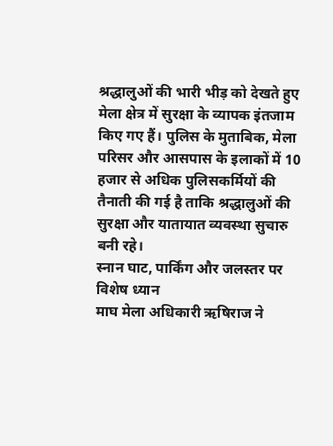श्रद्धालुओं की भारी भीड़ को देखते हुए मेला क्षेत्र में सुरक्षा के व्यापक इंतजाम किए गए हैं। पुलिस के मुताबिक, मेला परिसर और आसपास के इलाकों में 10 हजार से अधिक पुलिसकर्मियों की तैनाती की गई है ताकि श्रद्धालुओं की सुरक्षा और यातायात व्यवस्था सुचारु बनी रहे।
स्नान घाट, पार्किंग और जलस्तर पर विशेष ध्यान
माघ मेला अधिकारी ऋषिराज ने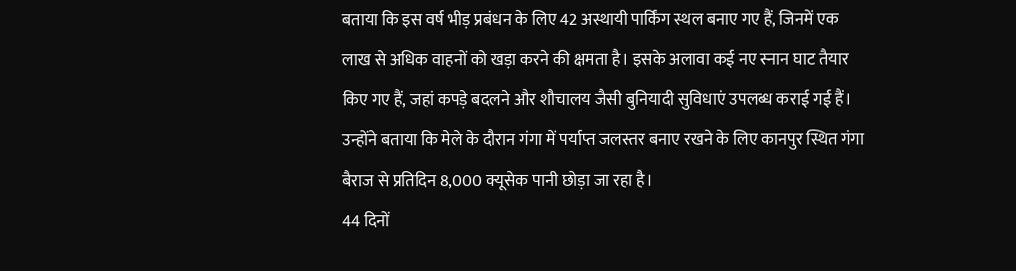बताया कि इस वर्ष भीड़ प्रबंधन के लिए 42 अस्थायी पार्किंग स्थल बनाए गए हैं, जिनमें एक लाख से अधिक वाहनों को खड़ा करने की क्षमता है। इसके अलावा कई नए स्नान घाट तैयार किए गए हैं, जहां कपड़े बदलने और शौचालय जैसी बुनियादी सुविधाएं उपलब्ध कराई गई हैं।
उन्होंने बताया कि मेले के दौरान गंगा में पर्याप्त जलस्तर बनाए रखने के लिए कानपुर स्थित गंगा बैराज से प्रतिदिन 8,000 क्यूसेक पानी छोड़ा जा रहा है।
44 दिनों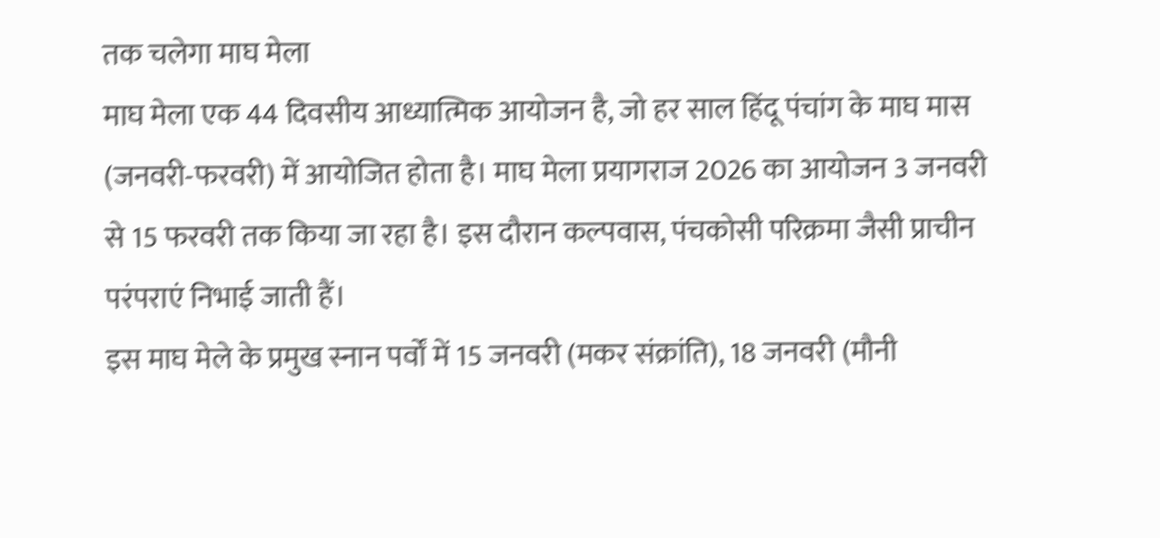तक चलेगा माघ मेला
माघ मेला एक 44 दिवसीय आध्यात्मिक आयोजन है, जो हर साल हिंदू पंचांग के माघ मास (जनवरी-फरवरी) में आयोजित होता है। माघ मेला प्रयागराज 2026 का आयोजन 3 जनवरी से 15 फरवरी तक किया जा रहा है। इस दौरान कल्पवास, पंचकोसी परिक्रमा जैसी प्राचीन परंपराएं निभाई जाती हैं।
इस माघ मेले के प्रमुख स्नान पर्वों में 15 जनवरी (मकर संक्रांति), 18 जनवरी (मौनी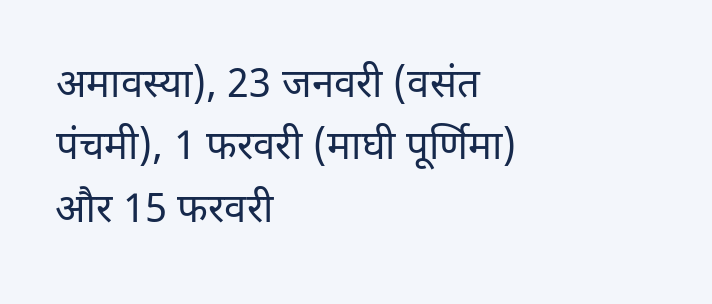अमावस्या), 23 जनवरी (वसंत पंचमी), 1 फरवरी (माघी पूर्णिमा) और 15 फरवरी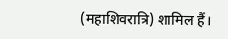(महाशिवरात्रि) शामिल हैं।